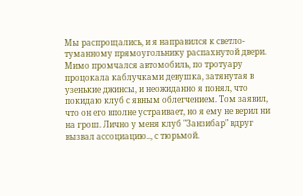Мы распрощались, и я направился к светло-туманному прямоугольнику распахнутой двери. Мимо промчался автомобиль, по тротуару процокала каблучками девушка, затянутая в узенькие джинсы, и неожиданно я понял, что покидаю клуб с явным облегчением. Том заявил, что он его вполне устраивает, но я ему не верил ни на грош. Лично у меня клуб "Занзибар" вдруг вызвал ассоциацию.., с тюрьмой.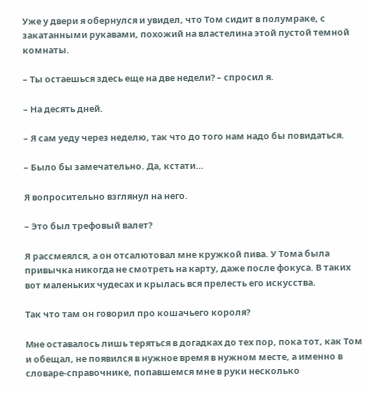Уже у двери я обернулся и увидел, что Том сидит в полумраке, с закатанными рукавами, похожий на властелина этой пустой темной комнаты.

– Ты остаешься здесь еще на две недели? – спросил я.

– На десять дней.

– Я сам уеду через неделю, так что до того нам надо бы повидаться.

– Было бы замечательно. Да, кстати…

Я вопросительно взглянул на него.

– Это был трефовый валет?

Я рассмеялся, а он отсалютовал мне кружкой пива. У Тома была привычка никогда не смотреть на карту, даже после фокуса. В таких вот маленьких чудесах и крылась вся прелесть его искусства.

Так что там он говорил про кошачьего короля?

Мне оставалось лишь теряться в догадках до тех пор, пока тот, как Том и обещал, не появился в нужное время в нужном месте, а именно в словаре-справочнике, попавшемся мне в руки несколько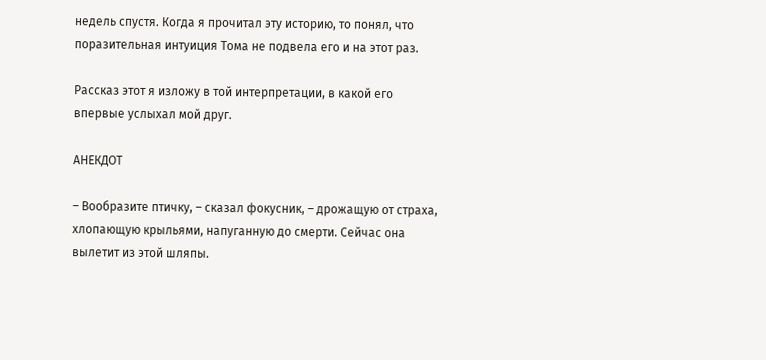недель спустя. Когда я прочитал эту историю, то понял, что поразительная интуиция Тома не подвела его и на этот раз.

Рассказ этот я изложу в той интерпретации, в какой его впервые услыхал мой друг.

АНЕКДОТ

– Вообразите птичку, – сказал фокусник, – дрожащую от страха, хлопающую крыльями, напуганную до смерти. Сейчас она вылетит из этой шляпы.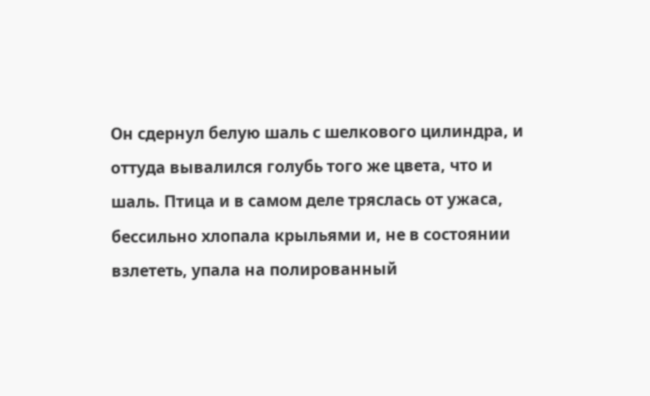Он сдернул белую шаль с шелкового цилиндра, и оттуда вывалился голубь того же цвета, что и шаль. Птица и в самом деле тряслась от ужаса, бессильно хлопала крыльями и, не в состоянии взлететь, упала на полированный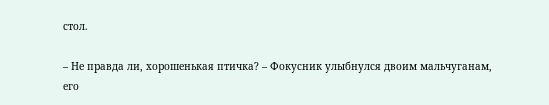стол.

– Не правда ли, хорошенькая птичка? – Фокусник улыбнулся двоим мальчуганам, его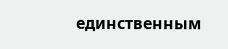единственным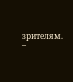зрителям. –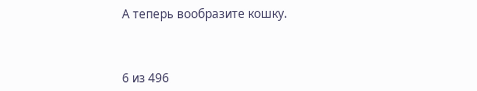А теперь вообразите кошку.



6 из 496